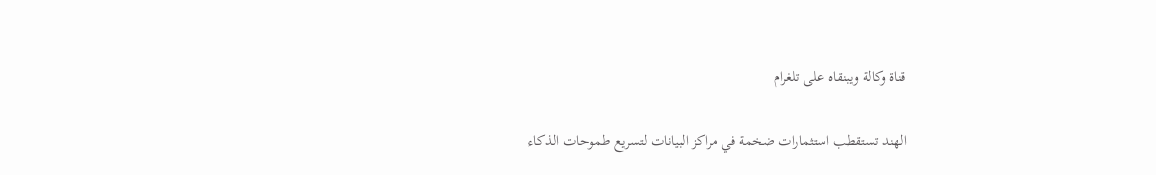قناة وكالة ويبنقاه على تلغرام

الهند تستقطب استثمارات ضخمة في مراكز البيانات لتسريع طموحات الذكاء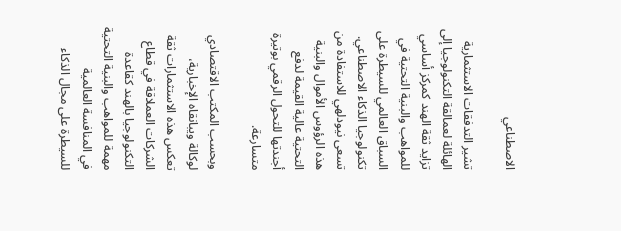الاصطناعي

تشير التدفقات الاستثمارية الهائلة لعمالقة التكنولوجيا إلى تزايد ثقة الهند كمركز أساسي للمواهب والبنية التحتية في السباق العالمي للسيطرة على تكنولوجيا الذكاء الاصطناعي. تسعى نيودلهي للاستفادة من هذه الرؤوس الأموال والبنية التحتية عالية القيمة لدفع أجندتها للتحول الرقمي بوتيرة متسارعة.

وبحسب المكتب الاقتصادي لوكالة ويبانقاه الإخبارية، تعكس هذه الاستثمارات ثقة الشركات العملاقة في قطاع التكنولوجيا بالهند كقاعدة مهمة للمواهب والبنية التحتية في المنافسة العالمية للسيطرة على مجال الذكاء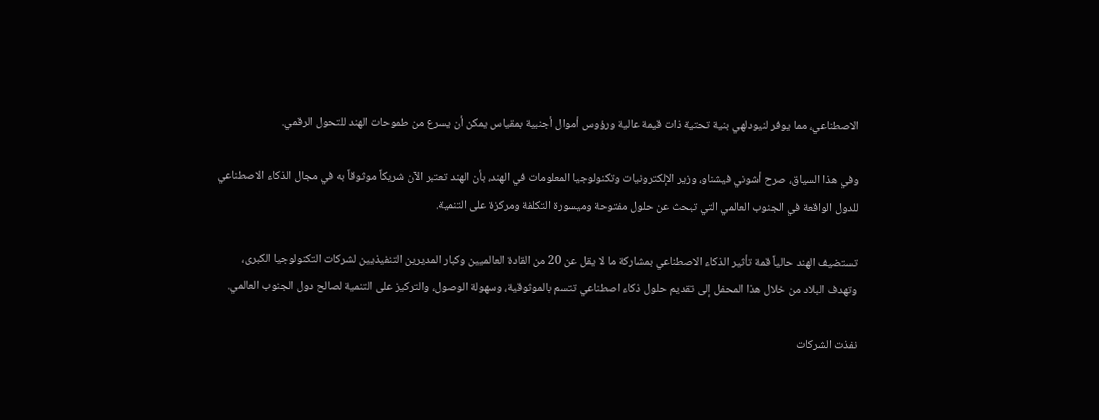الاصطناعي، مما يوفر لنيودلهي بنية تحتية ذات قيمة عالية ورؤوس أموال أجنبية بمقياس يمكن أن يسرع من طموحات الهند للتحول الرقمي.

وفي هذا السياق، صرح أشوني فيشناو، وزير الإلكترونيات وتكنولوجيا المعلومات في الهند، بأن الهند تعتبر الآن شريكاً موثوقاً به في مجال الذكاء الاصطناعي للدول الواقعة في الجنوب العالمي التي تبحث عن حلول مفتوحة وميسورة التكلفة ومركزة على التنمية.

تستضيف الهند حالياً قمة تأثير الذكاء الاصطناعي بمشاركة ما لا يقل عن 20 من القادة العالميين وكبار المديرين التنفيذيين لشركات التكنولوجيا الكبرى، وتهدف البلاد من خلال هذا المحفل إلى تقديم حلول ذكاء اصطناعي تتسم بالموثوقية، وسهولة الوصول، والتركيز على التنمية لصالح دول الجنوب العالمي.

نفذت الشركات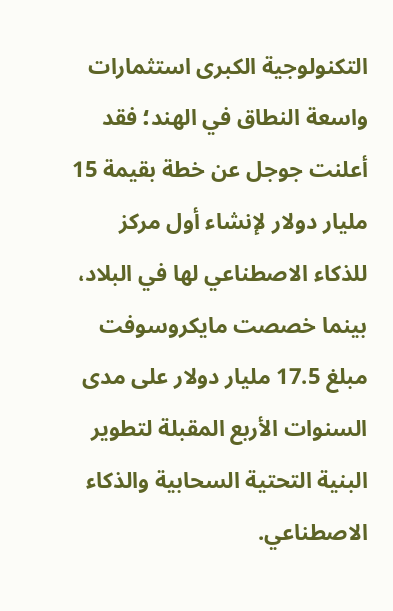التكنولوجية الكبرى استثمارات واسعة النطاق في الهند؛ فقد أعلنت جوجل عن خطة بقيمة 15 مليار دولار لإنشاء أول مركز للذكاء الاصطناعي لها في البلاد، بينما خصصت مايكروسوفت مبلغ 17.5 مليار دولار على مدى السنوات الأربع المقبلة لتطوير البنية التحتية السحابية والذكاء الاصطناعي.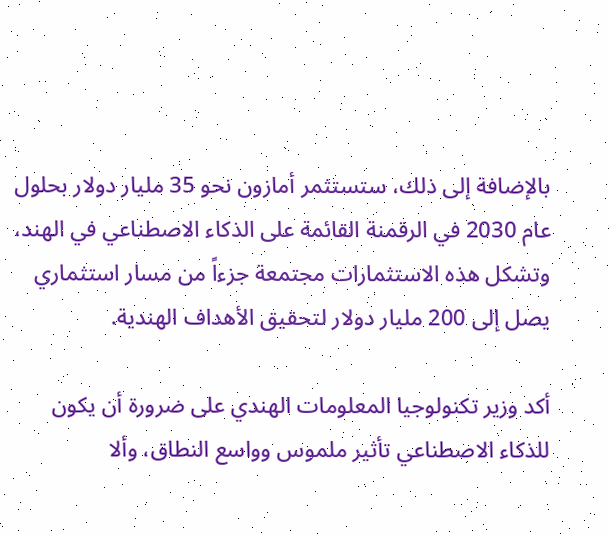بالإضافة إلى ذلك، ستستثمر أمازون نحو 35 مليار دولار بحلول عام 2030 في الرقمنة القائمة على الذكاء الاصطناعي في الهند، وتشكل هذه الاستثمارات مجتمعة جزءاً من مسار استثماري يصل إلى 200 مليار دولار لتحقيق الأهداف الهندية.

أكد وزير تكنولوجيا المعلومات الهندي على ضرورة أن يكون للذكاء الاصطناعي تأثير ملموس وواسع النطاق، وألا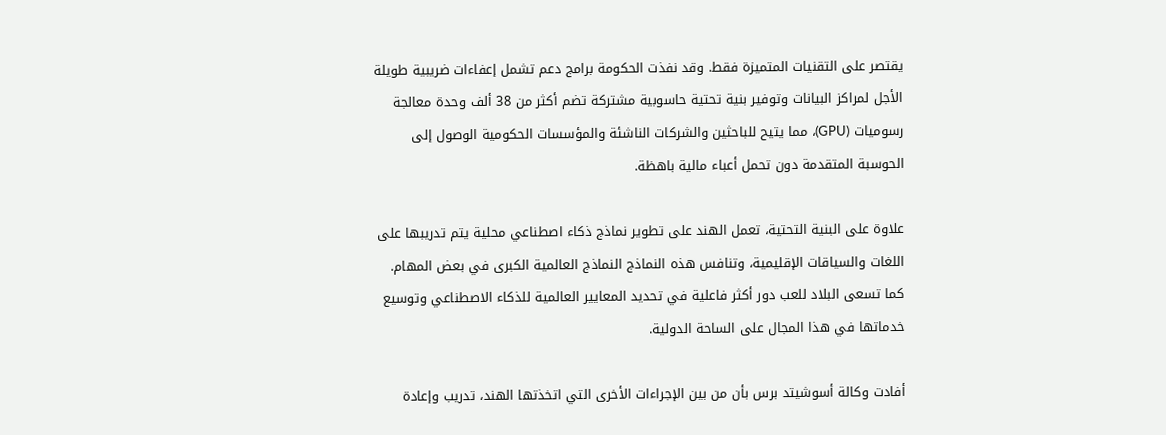يقتصر على التقنيات المتميزة فقط. وقد نفذت الحكومة برامج دعم تشمل إعفاءات ضريبية طويلة الأجل لمراكز البيانات وتوفير بنية تحتية حاسوبية مشتركة تضم أكثر من 38 ألف وحدة معالجة رسوميات (GPU)، مما يتيح للباحثين والشركات الناشئة والمؤسسات الحكومية الوصول إلى الحوسبة المتقدمة دون تحمل أعباء مالية باهظة.

علاوة على البنية التحتية، تعمل الهند على تطوير نماذج ذكاء اصطناعي محلية يتم تدريبها على اللغات والسياقات الإقليمية، وتنافس هذه النماذج النماذج العالمية الكبرى في بعض المهام. كما تسعى البلاد للعب دور أكثر فاعلية في تحديد المعايير العالمية للذكاء الاصطناعي وتوسيع خدماتها في هذا المجال على الساحة الدولية.

أفادت وكالة أسوشيتد برس بأن من بين الإجراءات الأخرى التي اتخذتها الهند، تدريب وإعادة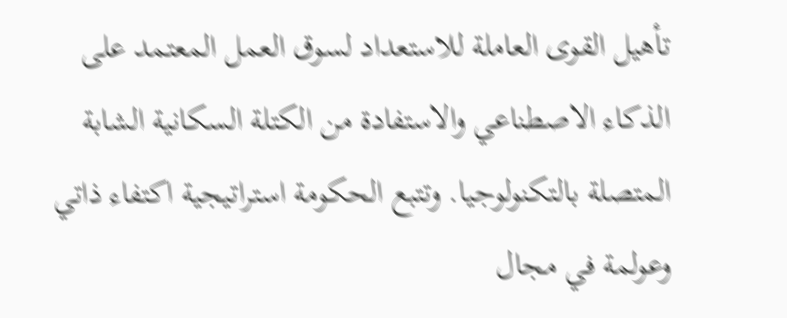تأهيل القوى العاملة للاستعداد لسوق العمل المعتمد على الذكاء الاصطناعي والاستفادة من الكتلة السكانية الشابة المتصلة بالتكنولوجيا. وتتبع الحكومة استراتيجية اكتفاء ذاتي وعولمة في مجال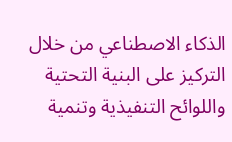الذكاء الاصطناعي من خلال التركيز على البنية التحتية واللوائح التنفيذية وتنمية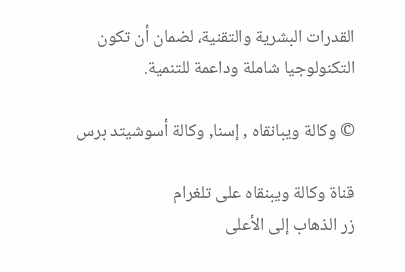القدرات البشرية والتقنية، لضمان أن تكون التكنولوجيا شاملة وداعمة للتنمية.

© وكالة ويبانقاه , إسنا, وكالة أسوشيتد برس

قناة وكالة ويبنقاه على تلغرام
زر الذهاب إلى الأعلى